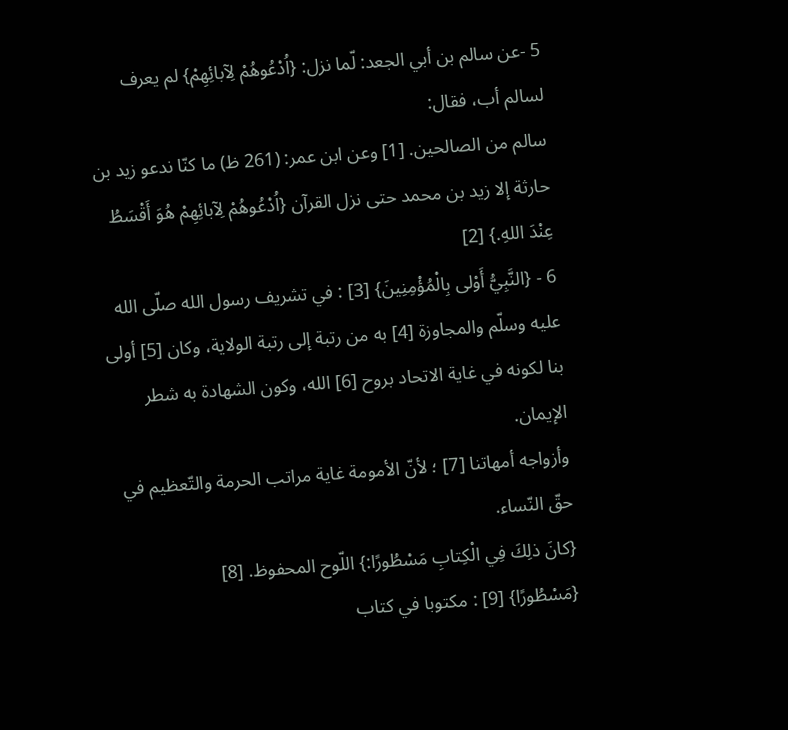5 -عن سالم بن أبي الجعد: لّما نزل: {اُدْعُوهُمْ لِآبائِهِمْ} لم يعرف لسالم أب، فقال:
سالم من الصالحين. [1] وعن ابن عمر: (261 ظ) ما كنّا ندعو زيد بن حارثة إلا زيد بن محمد حتى نزل القرآن {اُدْعُوهُمْ لِآبائِهِمْ هُوَ أَقْسَطُ عِنْدَ اللهِ.} [2]
6 - {النَّبِيُّ أَوْلى بِالْمُؤْمِنِينَ} [3] : في تشريف رسول الله صلّى الله عليه وسلّم والمجاوزة [4] به من رتبة إلى رتبة الولاية، وكان [5] أولى بنا لكونه في غاية الاتحاد بروح [6] الله، وكون الشهادة به شطر الإيمان.
وأزواجه أمهاتنا [7] ؛ لأنّ الأمومة غاية مراتب الحرمة والتّعظيم في حقّ النّساء.
{كانَ ذلِكَ فِي الْكِتابِ مَسْطُورًا:} اللّوح المحفوظ. [8]
{مَسْطُورًا} [9] : مكتوبا في كتاب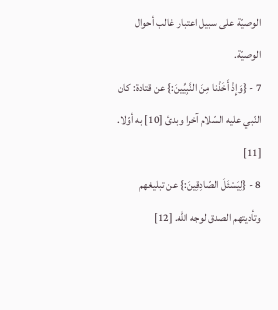الوصيّة على سبيل اعتبار غالب أحوال الوصيّة.
7 - {وَإِذْ أَخَذْنا مِنَ النَّبِيِّينَ:} عن قتادة: كان النّبي عليه السّلام آخرا وبدئ [10] به أوّلا. [11]
8 - {لِيَسْئَلَ الصّادِقِينَ:} عن تبليغهم وتأديتهم الصدق لوجه الله. [12]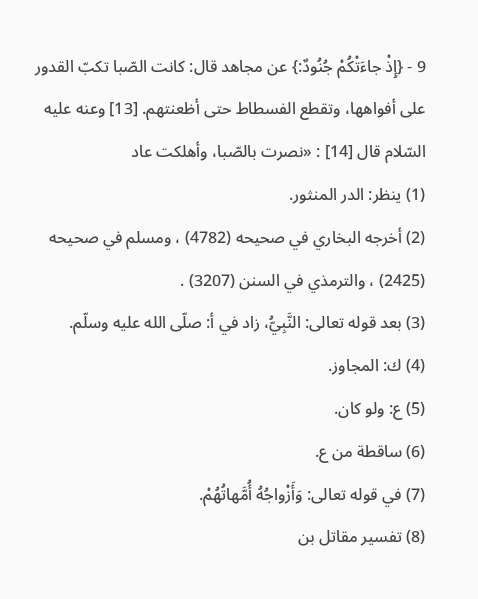9 - {إِذْ جاءَتْكُمْ جُنُودٌ:} عن مجاهد قال: كانت الصّبا تكبّ القدور على أفواهها، وتقطع الفسطاط حتى أظعنتهم. [13] وعنه عليه السّلام قال [14] : «نصرت بالصّبا، وأهلكت عاد
(1) ينظر: الدر المنثور.
(2) أخرجه البخاري في صحيحه (4782) ، ومسلم في صحيحه (2425) ، والترمذي في السنن (3207) .
(3) بعد قوله تعالى: النَّبِيُّ، زاد في أ: صلّى الله عليه وسلّم.
(4) ك: المجاوز.
(5) ع: ولو كان.
(6) ساقطة من ع.
(7) في قوله تعالى: وَأَزْواجُهُ أُمَّهاتُهُمْ.
(8) تفسير مقاتل بن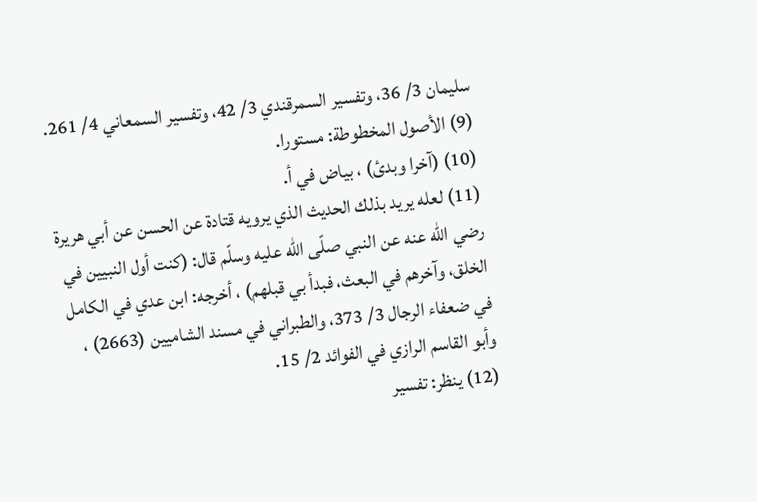سليمان 3/ 36، وتفسير السمرقندي 3/ 42، وتفسير السمعاني 4/ 261.
(9) الأصول المخطوطة: مستورا.
(10) (آخرا وبدئ) ، بياض في أ.
(11) لعله يريد بذلك الحديث الذي يرويه قتادة عن الحسن عن أبي هريرة رضي الله عنه عن النبي صلّى الله عليه وسلّم قال: (كنت أول النبيين في الخلق، وآخرهم في البعث، فبدأ بي قبلهم) ، أخرجه: ابن عدي في الكامل في ضعفاء الرجال 3/ 373، والطبراني في مسند الشاميين (2663) ، وأبو القاسم الرازي في الفوائد 2/ 15.
(12) ينظر: تفسير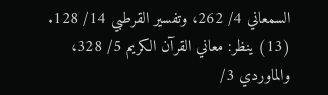السمعاني 4/ 262، وتفسير القرطبي 14/ 128.
(13) ينظر: معاني القرآن الكريم 5/ 328، والماوردي 3/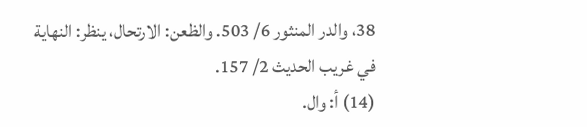38، والدر المنثور 6/ 503. والظعن: الارتحال، ينظر: النهاية في غريب الحديث 2/ 157.
(14) أ: وال.